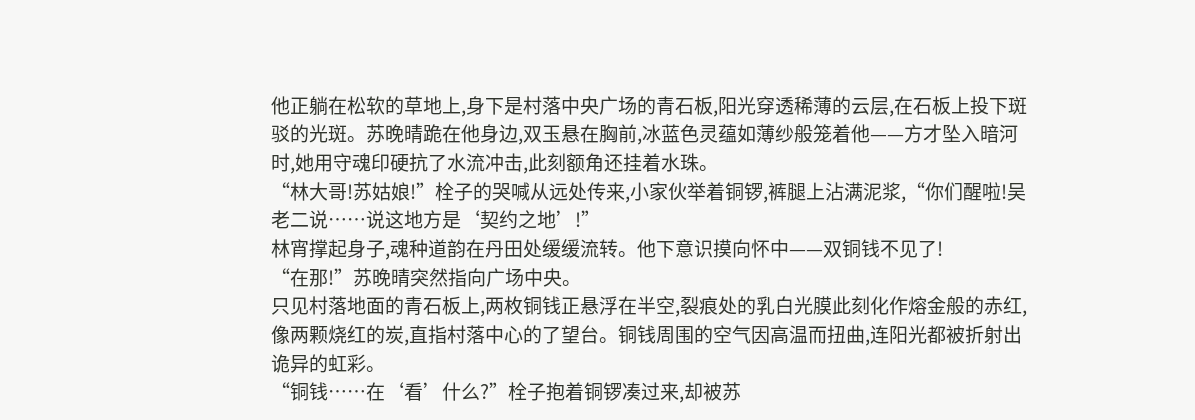他正躺在松软的草地上,身下是村落中央广场的青石板,阳光穿透稀薄的云层,在石板上投下斑驳的光斑。苏晚晴跪在他身边,双玉悬在胸前,冰蓝色灵蕴如薄纱般笼着他——方才坠入暗河时,她用守魂印硬抗了水流冲击,此刻额角还挂着水珠。
“林大哥!苏姑娘!”栓子的哭喊从远处传来,小家伙举着铜锣,裤腿上沾满泥浆,“你们醒啦!吴老二说……说这地方是‘契约之地’!”
林宵撑起身子,魂种道韵在丹田处缓缓流转。他下意识摸向怀中——双铜钱不见了!
“在那!”苏晚晴突然指向广场中央。
只见村落地面的青石板上,两枚铜钱正悬浮在半空,裂痕处的乳白光膜此刻化作熔金般的赤红,像两颗烧红的炭,直指村落中心的了望台。铜钱周围的空气因高温而扭曲,连阳光都被折射出诡异的虹彩。
“铜钱……在‘看’什么?”栓子抱着铜锣凑过来,却被苏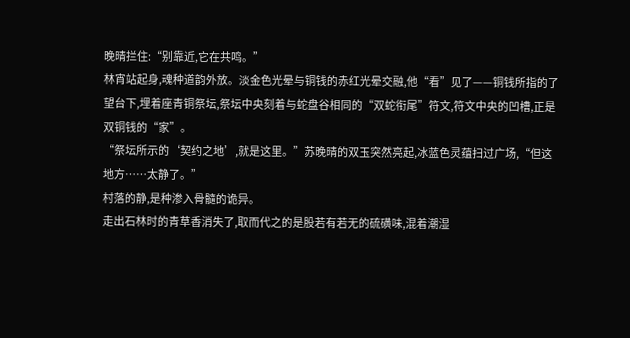晚晴拦住:“别靠近,它在共鸣。”
林宵站起身,魂种道韵外放。淡金色光晕与铜钱的赤红光晕交融,他“看”见了——铜钱所指的了望台下,埋着座青铜祭坛,祭坛中央刻着与蛇盘谷相同的“双蛇衔尾”符文,符文中央的凹槽,正是双铜钱的“家”。
“祭坛所示的‘契约之地’,就是这里。”苏晚晴的双玉突然亮起,冰蓝色灵蕴扫过广场,“但这地方……太静了。”
村落的静,是种渗入骨髓的诡异。
走出石林时的青草香消失了,取而代之的是股若有若无的硫磺味,混着潮湿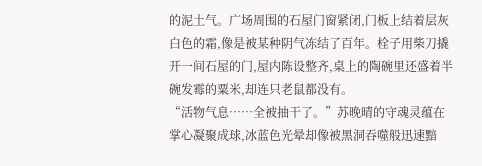的泥土气。广场周围的石屋门窗紧闭,门板上结着层灰白色的霜,像是被某种阴气冻结了百年。栓子用柴刀撬开一间石屋的门,屋内陈设整齐,桌上的陶碗里还盛着半碗发霉的粟米,却连只老鼠都没有。
“活物气息……全被抽干了。”苏晚晴的守魂灵蕴在掌心凝聚成球,冰蓝色光晕却像被黑洞吞噬般迅速黯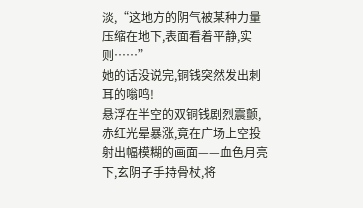淡,“这地方的阴气被某种力量压缩在地下,表面看着平静,实则……”
她的话没说完,铜钱突然发出刺耳的嗡鸣!
悬浮在半空的双铜钱剧烈震颤,赤红光晕暴涨,竟在广场上空投射出幅模糊的画面——血色月亮下,玄阴子手持骨杖,将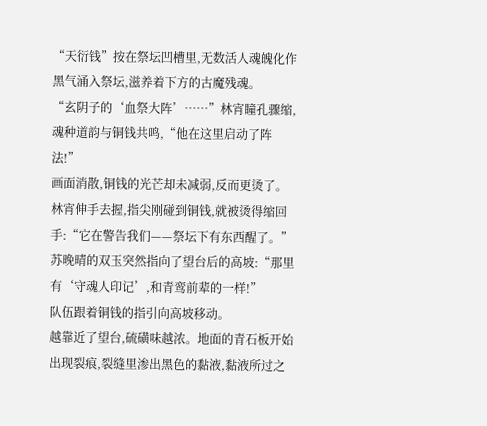“天衍钱”按在祭坛凹槽里,无数活人魂魄化作黑气涌入祭坛,滋养着下方的古魔残魂。
“玄阴子的‘血祭大阵’……”林宵瞳孔骤缩,魂种道韵与铜钱共鸣,“他在这里启动了阵法!”
画面消散,铜钱的光芒却未减弱,反而更烫了。林宵伸手去握,指尖刚碰到铜钱,就被烫得缩回手:“它在警告我们——祭坛下有东西醒了。”
苏晚晴的双玉突然指向了望台后的高坡:“那里有‘守魂人印记’,和青鸾前辈的一样!”
队伍跟着铜钱的指引向高坡移动。
越靠近了望台,硫磺味越浓。地面的青石板开始出现裂痕,裂缝里渗出黑色的黏液,黏液所过之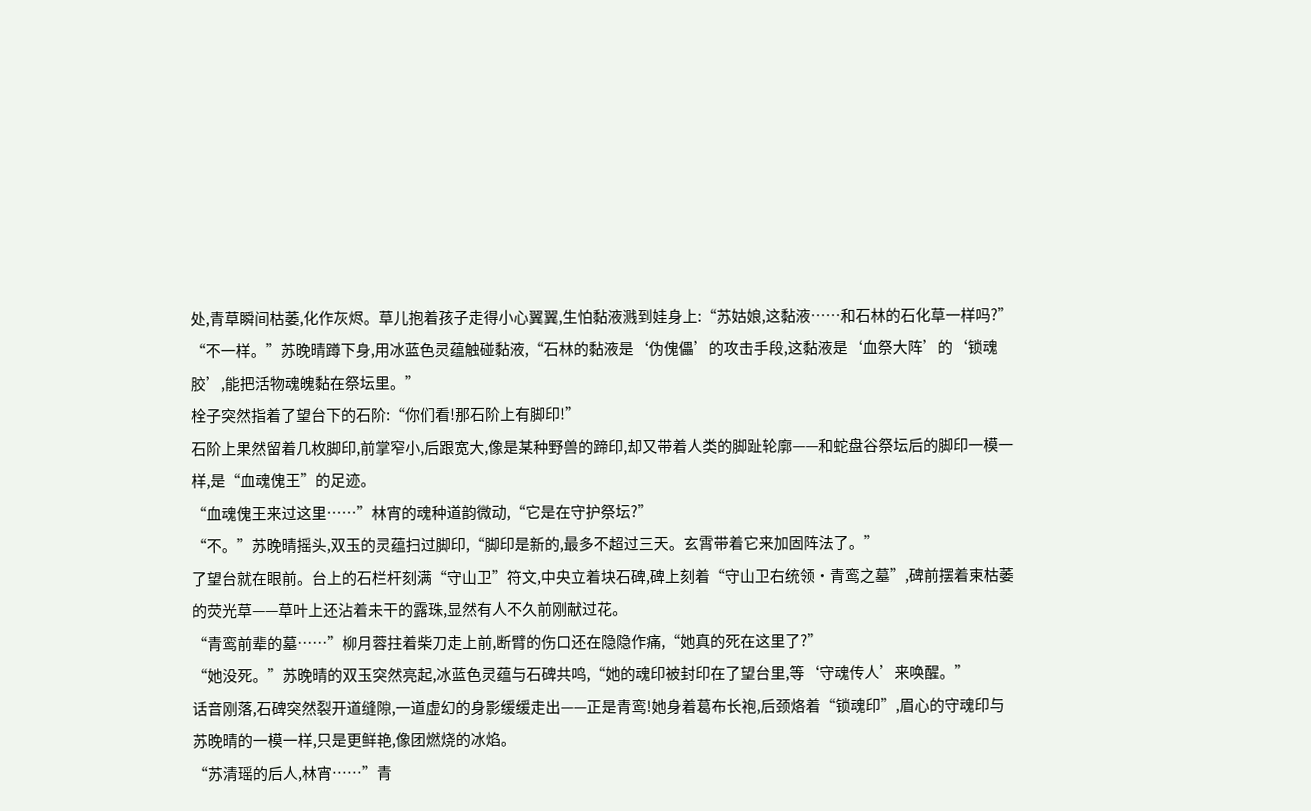处,青草瞬间枯萎,化作灰烬。草儿抱着孩子走得小心翼翼,生怕黏液溅到娃身上:“苏姑娘,这黏液……和石林的石化草一样吗?”
“不一样。”苏晚晴蹲下身,用冰蓝色灵蕴触碰黏液,“石林的黏液是‘伪傀儡’的攻击手段,这黏液是‘血祭大阵’的‘锁魂胶’,能把活物魂魄黏在祭坛里。”
栓子突然指着了望台下的石阶:“你们看!那石阶上有脚印!”
石阶上果然留着几枚脚印,前掌窄小,后跟宽大,像是某种野兽的蹄印,却又带着人类的脚趾轮廓——和蛇盘谷祭坛后的脚印一模一样,是“血魂傀王”的足迹。
“血魂傀王来过这里……”林宵的魂种道韵微动,“它是在守护祭坛?”
“不。”苏晚晴摇头,双玉的灵蕴扫过脚印,“脚印是新的,最多不超过三天。玄霄带着它来加固阵法了。”
了望台就在眼前。台上的石栏杆刻满“守山卫”符文,中央立着块石碑,碑上刻着“守山卫右统领·青鸾之墓”,碑前摆着束枯萎的荧光草——草叶上还沾着未干的露珠,显然有人不久前刚献过花。
“青鸾前辈的墓……”柳月蓉拄着柴刀走上前,断臂的伤口还在隐隐作痛,“她真的死在这里了?”
“她没死。”苏晚晴的双玉突然亮起,冰蓝色灵蕴与石碑共鸣,“她的魂印被封印在了望台里,等‘守魂传人’来唤醒。”
话音刚落,石碑突然裂开道缝隙,一道虚幻的身影缓缓走出——正是青鸾!她身着葛布长袍,后颈烙着“锁魂印”,眉心的守魂印与苏晚晴的一模一样,只是更鲜艳,像团燃烧的冰焰。
“苏清瑶的后人,林宵……”青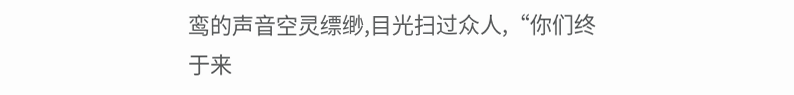鸾的声音空灵缥缈,目光扫过众人,“你们终于来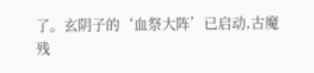了。玄阴子的‘血祭大阵’已启动,古魔残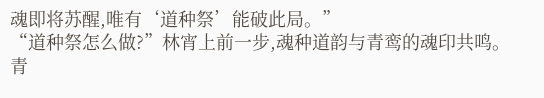魂即将苏醒,唯有‘道种祭’能破此局。”
“道种祭怎么做?”林宵上前一步,魂种道韵与青鸾的魂印共鸣。
青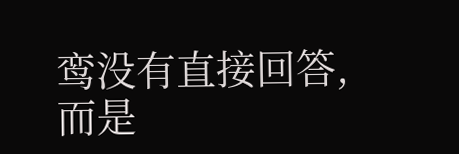鸾没有直接回答,而是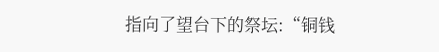指向了望台下的祭坛:“铜钱